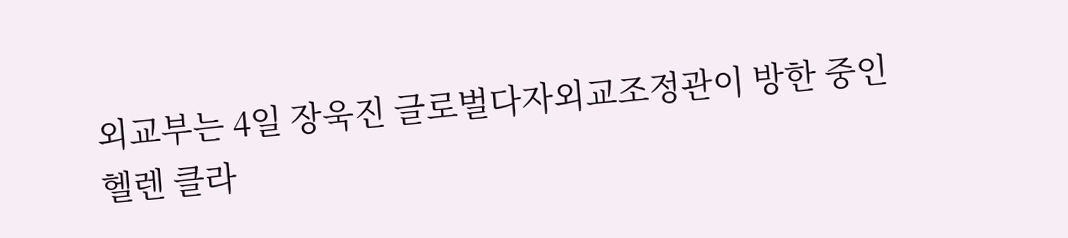외교부는 4일 장욱진 글로벌다자외교조정관이 방한 중인 헬렌 클라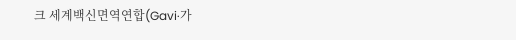크 세계백신면역연합(Gavi·가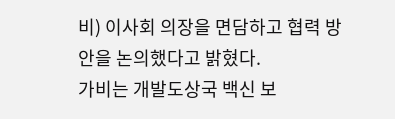비) 이사회 의장을 면담하고 협력 방안을 논의했다고 밝혔다.
가비는 개발도상국 백신 보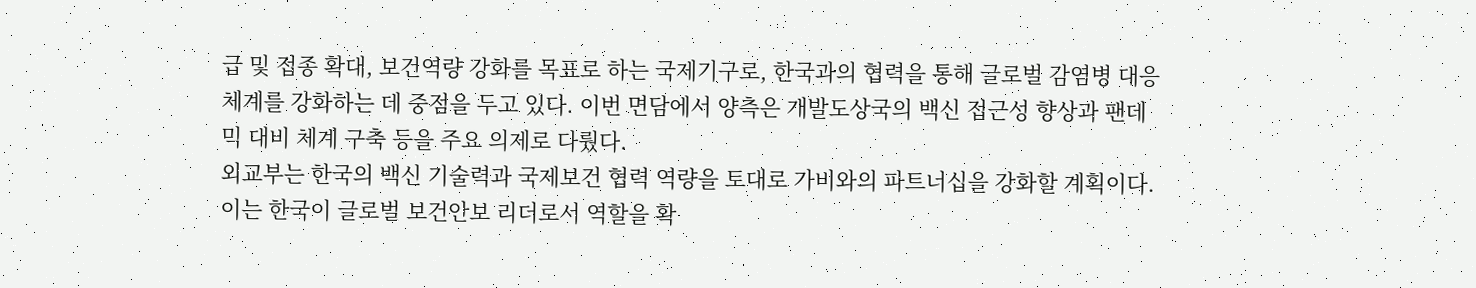급 및 접종 확대, 보건역량 강화를 목표로 하는 국제기구로, 한국과의 협력을 통해 글로벌 감염병 대응 체계를 강화하는 데 중점을 두고 있다. 이번 면담에서 양측은 개발도상국의 백신 접근성 향상과 팬데믹 대비 체계 구축 등을 주요 의제로 다뤘다.
외교부는 한국의 백신 기술력과 국제보건 협력 역량을 토대로 가비와의 파트너십을 강화할 계획이다. 이는 한국이 글로벌 보건안보 리더로서 역할을 확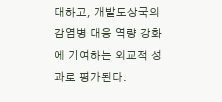대하고, 개발도상국의 감염병 대응 역량 강화에 기여하는 외교적 성과로 평가된다.